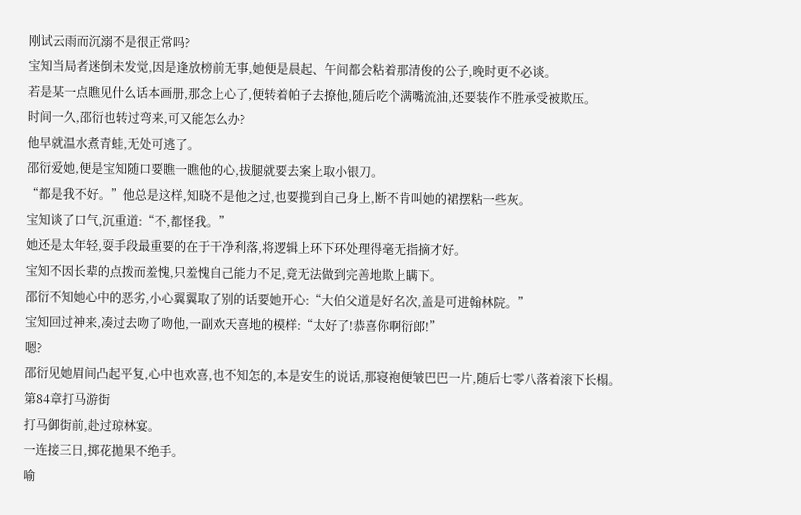刚试云雨而沉溺不是很正常吗?
宝知当局者迷倒未发觉,因是逢放榜前无事,她便是晨起、午间都会粘着那清俊的公子,晚时更不必谈。
若是某一点瞧见什么话本画册,那念上心了,便转着帕子去撩他,随后吃个满嘴流油,还要装作不胜承受被欺压。
时间一久,邵衍也转过弯来,可又能怎么办?
他早就温水煮青蛙,无处可逃了。
邵衍爱她,便是宝知随口要瞧一瞧他的心,拔腿就要去案上取小银刀。
“都是我不好。”他总是这样,知晓不是他之过,也要揽到自己身上,断不肯叫她的裙摆粘一些灰。
宝知谈了口气,沉重道:“不,都怪我。”
她还是太年轻,耍手段最重要的在于干净利落,将逻辑上环下环处理得毫无指摘才好。
宝知不因长辈的点拨而羞愧,只羞愧自己能力不足,竟无法做到完善地欺上瞒下。
邵衍不知她心中的恶劣,小心翼翼取了别的话要她开心:“大伯父道是好名次,盖是可进翰林院。”
宝知回过神来,凑过去吻了吻他,一副欢天喜地的模样:“太好了!恭喜你啊衍郎!”
嗯?
邵衍见她眉间凸起平复,心中也欢喜,也不知怎的,本是安生的说话,那寝袍便皱巴巴一片,随后七零八落着滚下长榻。
第84章打马游街
打马御街前,赴过琼林宴。
一连接三日,掷花拋果不绝手。
喻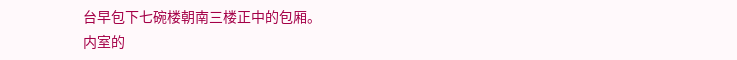台早包下七碗楼朝南三楼正中的包厢。
内室的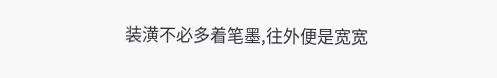装潢不必多着笔墨,往外便是宽宽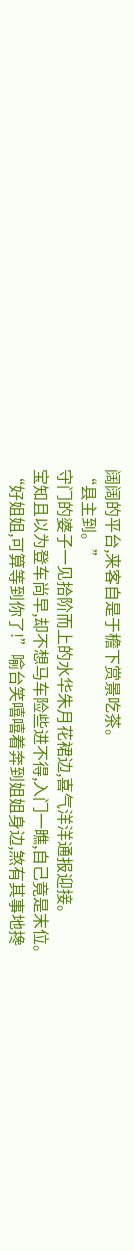阔阔的平台,来客自是于檐下赏景吃茶。
“县主到。”
守门的婆子一见拾阶而上的水华朱月花裙边,喜气洋洋通报迎接。
宝知且以为登车尚早,却不想马车险些进不得,入门一瞧,自己竟是末位。
“好姐姐,可算等到你了!”喻台笑嘻嘻着奔到姐姐身边,煞有其事地搀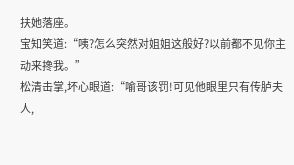扶她落座。
宝知笑道:“咦?怎么突然对姐姐这般好?以前都不见你主动来搀我。”
松清击掌,坏心眼道:“喻哥该罚!可见他眼里只有传胪夫人,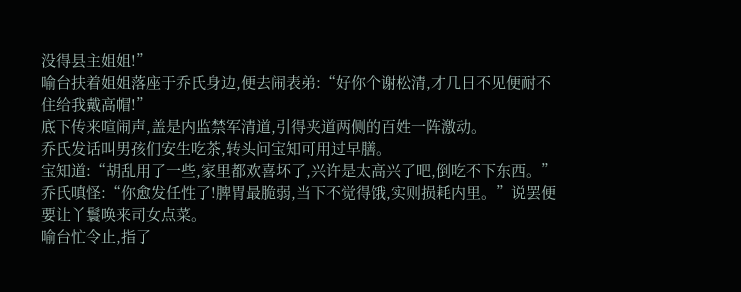没得县主姐姐!”
喻台扶着姐姐落座于乔氏身边,便去闹表弟:“好你个谢松清,才几日不见便耐不住给我戴高帽!”
底下传来喧闹声,盖是内监禁军清道,引得夹道两侧的百姓一阵激动。
乔氏发话叫男孩们安生吃茶,转头问宝知可用过早膳。
宝知道:“胡乱用了一些,家里都欢喜坏了,兴许是太高兴了吧,倒吃不下东西。”
乔氏嗔怪:“你愈发任性了!脾胃最脆弱,当下不觉得饿,实则损耗内里。”说罢便要让丫鬟唤来司女点菜。
喻台忙令止,指了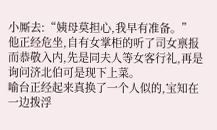小厮去:“姨母莫担心,我早有准备。”
他正经危坐,自有女掌柜的听了司女禀报而恭敬入内,先是同夫人等女客行礼,再是询问济北伯可是现下上菜。
喻台正经起来真换了一个人似的,宝知在一边拨浮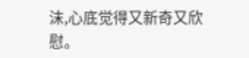沫,心底觉得又新奇又欣慰。